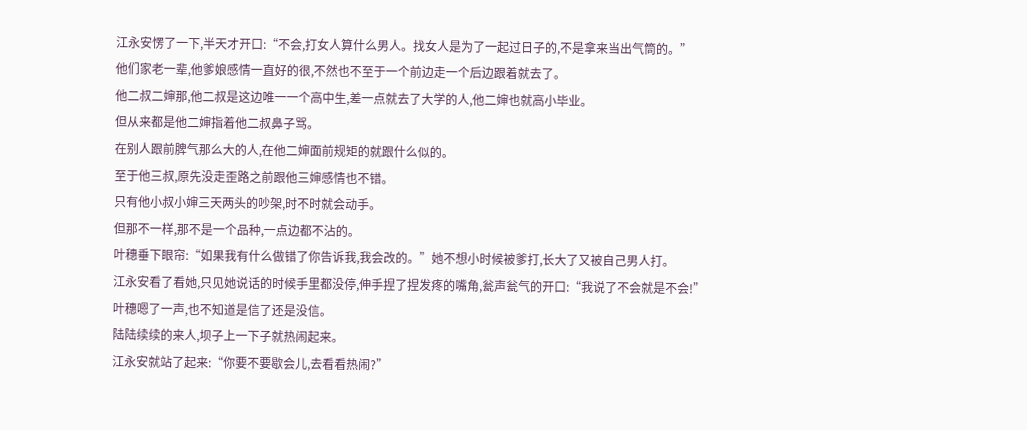江永安愣了一下,半天才开口:“不会,打女人算什么男人。找女人是为了一起过日子的,不是拿来当出气筒的。”
他们家老一辈,他爹娘感情一直好的很,不然也不至于一个前边走一个后边跟着就去了。
他二叔二婶那,他二叔是这边唯一一个高中生,差一点就去了大学的人,他二婶也就高小毕业。
但从来都是他二婶指着他二叔鼻子骂。
在别人跟前脾气那么大的人,在他二婶面前规矩的就跟什么似的。
至于他三叔,原先没走歪路之前跟他三婶感情也不错。
只有他小叔小婶三天两头的吵架,时不时就会动手。
但那不一样,那不是一个品种,一点边都不沾的。
叶穗垂下眼帘:“如果我有什么做错了你告诉我,我会改的。”她不想小时候被爹打,长大了又被自己男人打。
江永安看了看她,只见她说话的时候手里都没停,伸手捏了捏发疼的嘴角,瓮声瓮气的开口:“我说了不会就是不会!”
叶穗嗯了一声,也不知道是信了还是没信。
陆陆续续的来人,坝子上一下子就热闹起来。
江永安就站了起来:“你要不要歇会儿,去看看热闹?”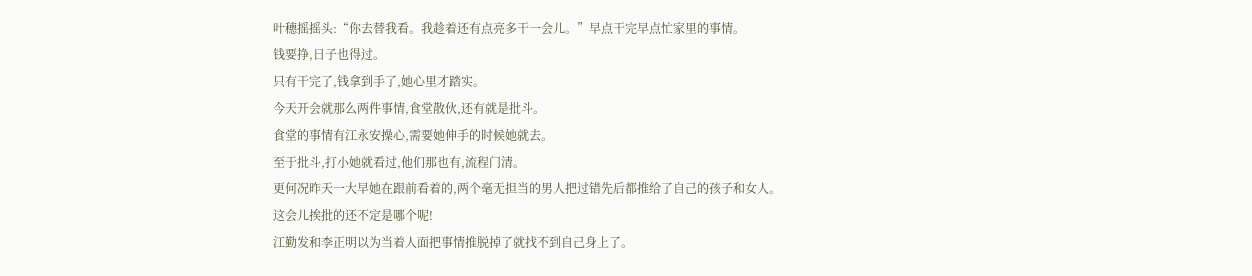叶穗摇摇头:“你去替我看。我趁着还有点亮多干一会儿。”早点干完早点忙家里的事情。
钱要挣,日子也得过。
只有干完了,钱拿到手了,她心里才踏实。
今天开会就那么两件事情,食堂散伙,还有就是批斗。
食堂的事情有江永安操心,需要她伸手的时候她就去。
至于批斗,打小她就看过,他们那也有,流程门清。
更何况昨天一大早她在跟前看着的,两个毫无担当的男人把过错先后都推给了自己的孩子和女人。
这会儿挨批的还不定是哪个呢!
江勤发和李正明以为当着人面把事情推脱掉了就找不到自己身上了。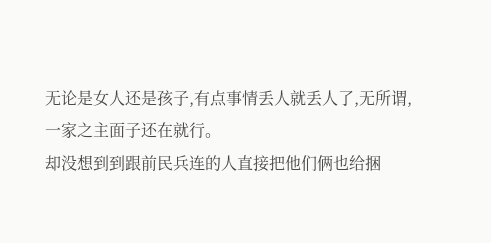无论是女人还是孩子,有点事情丢人就丢人了,无所谓,一家之主面子还在就行。
却没想到到跟前民兵连的人直接把他们俩也给捆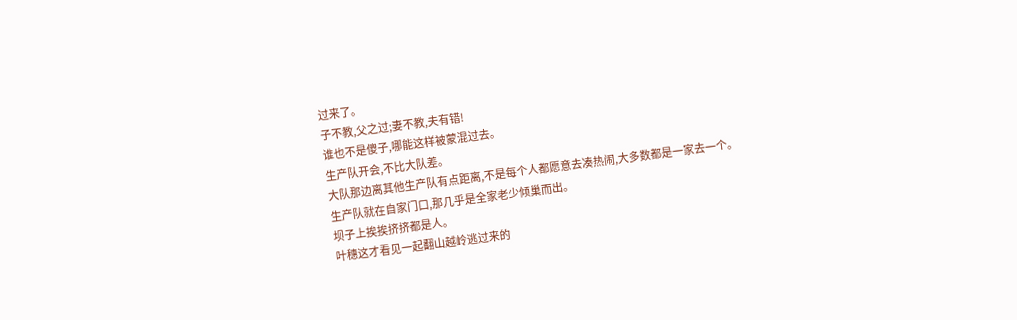过来了。
子不教,父之过;妻不教,夫有错!
谁也不是傻子,哪能这样被蒙混过去。
生产队开会,不比大队差。
大队那边离其他生产队有点距离,不是每个人都愿意去凑热闹,大多数都是一家去一个。
生产队就在自家门口,那几乎是全家老少倾巢而出。
坝子上挨挨挤挤都是人。
叶穗这才看见一起翻山越岭逃过来的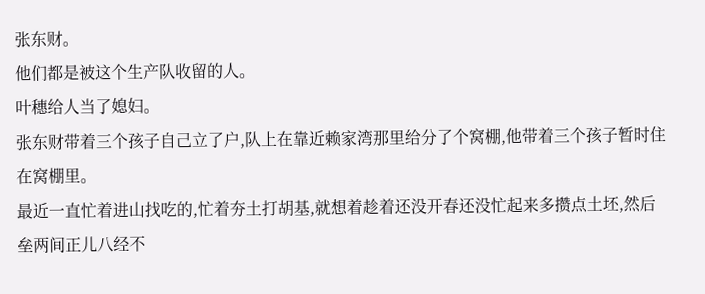张东财。
他们都是被这个生产队收留的人。
叶穗给人当了媳妇。
张东财带着三个孩子自己立了户,队上在靠近赖家湾那里给分了个窝棚,他带着三个孩子暂时住在窝棚里。
最近一直忙着进山找吃的,忙着夯土打胡基,就想着趁着还没开春还没忙起来多攒点土坯,然后垒两间正儿八经不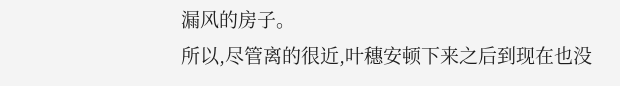漏风的房子。
所以,尽管离的很近,叶穗安顿下来之后到现在也没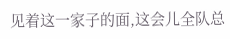见着这一家子的面,这会儿全队总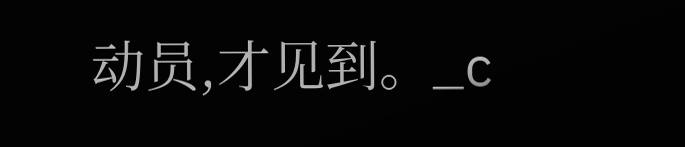动员,才见到。_c